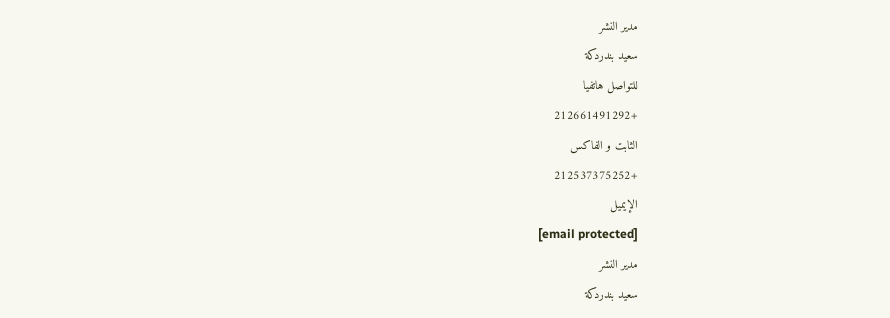مدير النشر
سعيد بندردكة
للتواصل هاتفيا
+212661491292
الثابت و الفاكس
+212537375252
الإيميل
[email protected]
مدير النشر
سعيد بندردكة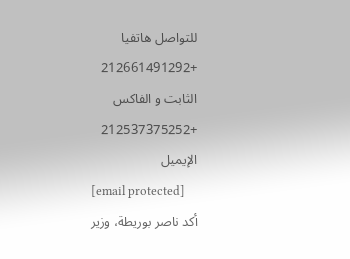للتواصل هاتفيا
+212661491292
الثابت و الفاكس
+212537375252
الإيميل
[email protected]
أكد ناصر بوريطة، وزير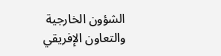الشؤون الخارجية والتعاون الإفريقي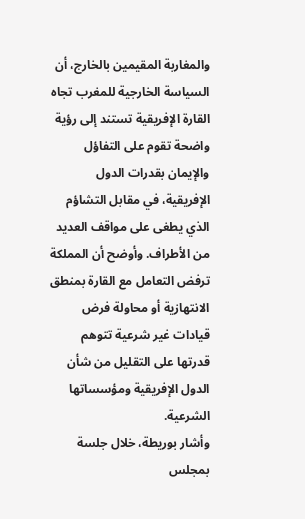والمغاربة المقيمين بالخارج، أن السياسة الخارجية للمغرب تجاه القارة الإفريقية تستند إلى رؤية واضحة تقوم على التفاؤل والإيمان بقدرات الدول الإفريقية، في مقابل التشاؤم الذي يطغى على مواقف العديد من الأطراف. وأوضح أن المملكة ترفض التعامل مع القارة بمنطق الانتهازية أو محاولة فرض قيادات غير شرعية تتوهم قدرتها على التقليل من شأن الدول الإفريقية ومؤسساتها الشرعية.
وأشار بوريطة، خلال جلسة بمجلس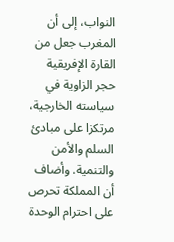النواب، إلى أن المغرب جعل من القارة الإفريقية حجر الزاوية في سياسته الخارجية، مرتكزا على مبادئ السلم والأمن والتنمية. وأضاف أن المملكة تحرص على احترام الوحدة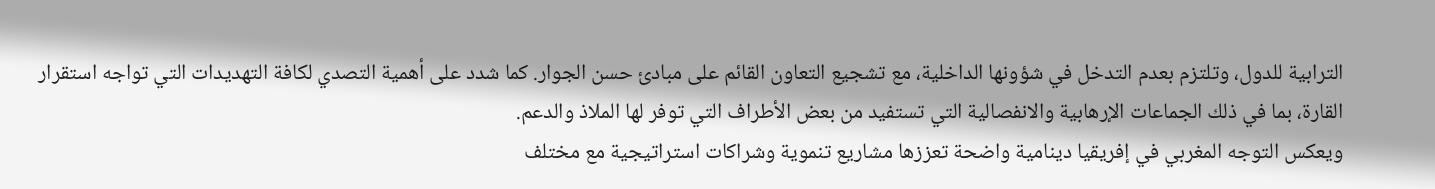الترابية للدول، وتلتزم بعدم التدخل في شؤونها الداخلية، مع تشجيع التعاون القائم على مبادئ حسن الجوار. كما شدد على أهمية التصدي لكافة التهديدات التي تواجه استقرار القارة، بما في ذلك الجماعات الإرهابية والانفصالية التي تستفيد من بعض الأطراف التي توفر لها الملاذ والدعم.
ويعكس التوجه المغربي في إفريقيا دينامية واضحة تعززها مشاريع تنموية وشراكات استراتيجية مع مختلف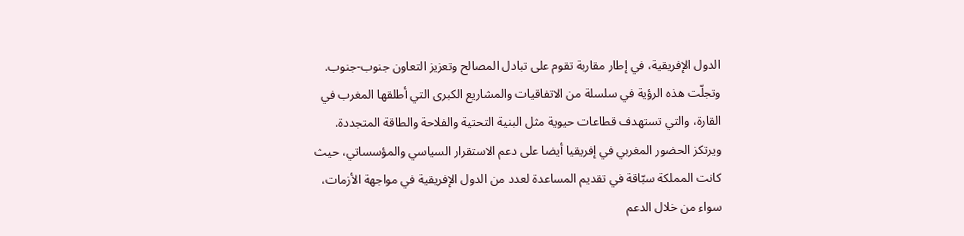الدول الإفريقية، في إطار مقاربة تقوم على تبادل المصالح وتعزيز التعاون جنوب-جنوب. وتجلّت هذه الرؤية في سلسلة من الاتفاقيات والمشاريع الكبرى التي أطلقها المغرب في القارة، والتي تستهدف قطاعات حيوية مثل البنية التحتية والفلاحة والطاقة المتجددة.
ويرتكز الحضور المغربي في إفريقيا أيضا على دعم الاستقرار السياسي والمؤسساتي، حيث كانت المملكة سبّاقة في تقديم المساعدة لعدد من الدول الإفريقية في مواجهة الأزمات، سواء من خلال الدعم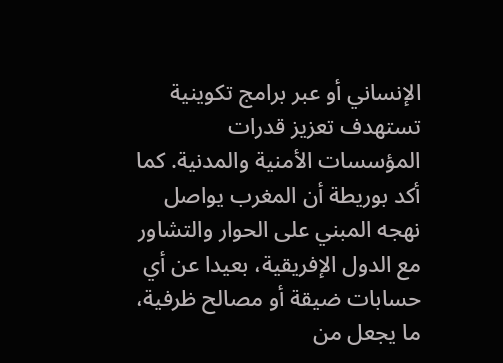الإنساني أو عبر برامج تكوينية تستهدف تعزيز قدرات المؤسسات الأمنية والمدنية. كما أكد بوريطة أن المغرب يواصل نهجه المبني على الحوار والتشاور مع الدول الإفريقية، بعيدا عن أي حسابات ضيقة أو مصالح ظرفية، ما يجعل من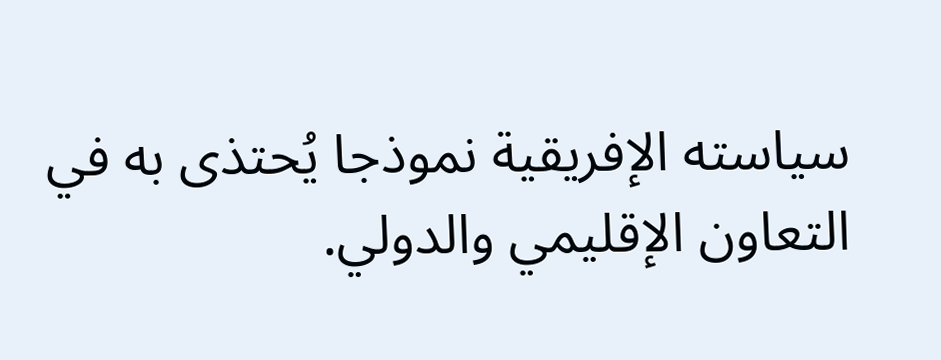سياسته الإفريقية نموذجا يُحتذى به في التعاون الإقليمي والدولي.